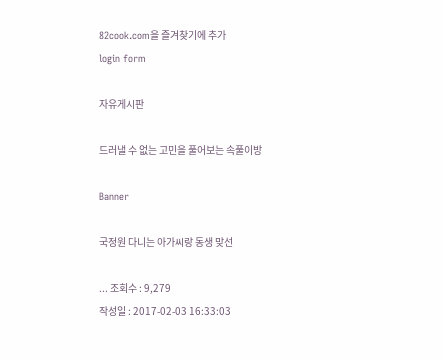82cook.com을 즐겨찾기에 추가
login form

자유게시판

드러낼 수 없는 고민을 풀어보는 속풀이방

Banner

국정원 다니는 아가씨랑 동생 맞선

... 조회수 : 9,279
작성일 : 2017-02-03 16:33:03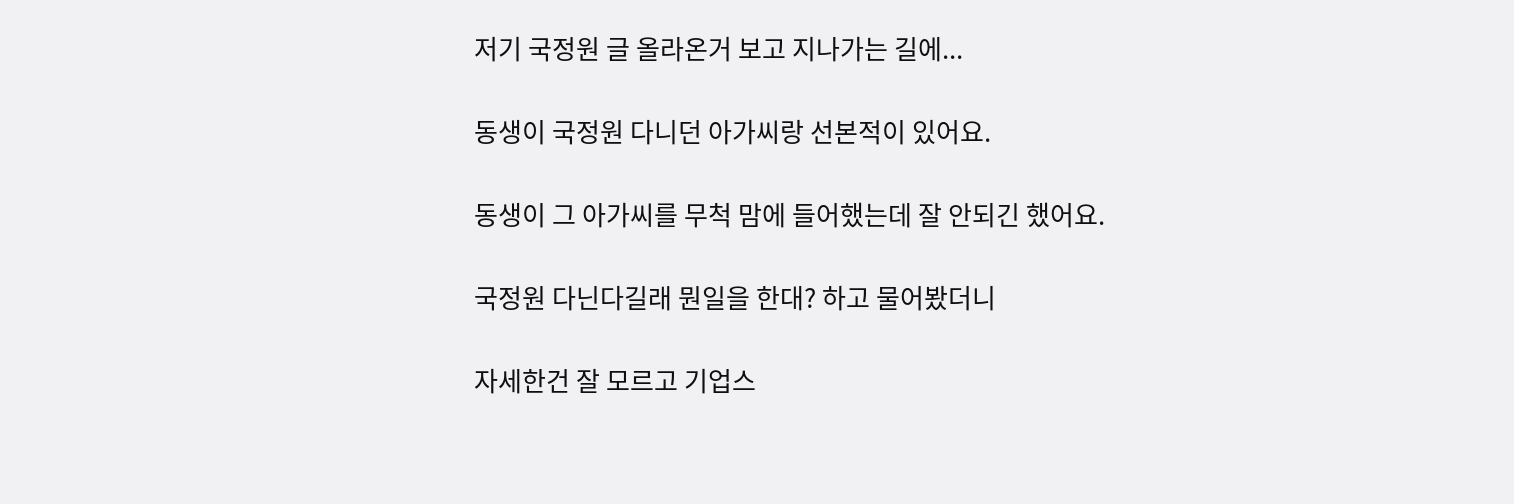저기 국정원 글 올라온거 보고 지나가는 길에...

동생이 국정원 다니던 아가씨랑 선본적이 있어요.

동생이 그 아가씨를 무척 맘에 들어했는데 잘 안되긴 했어요.

국정원 다닌다길래 뭔일을 한대? 하고 물어봤더니

자세한건 잘 모르고 기업스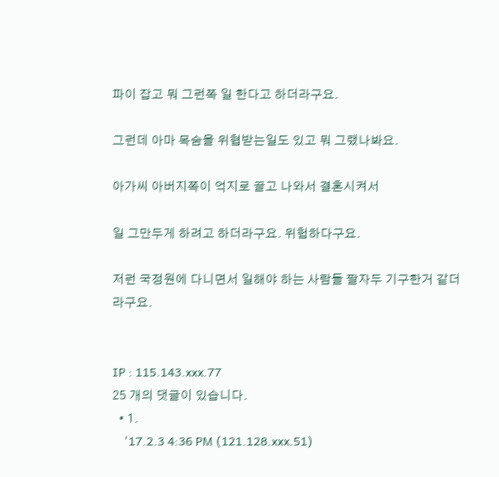파이 잡고 뭐 그런쪽 일 한다고 하더라구요.

그런데 아마 목숨을 위협받는일도 있고 뭐 그랬나봐요.

아가씨 아버지쪽이 억지로 끌고 나와서 결혼시켜서

일 그만두게 하려고 하더라구요. 위험하다구요.

저런 국정원에 다니면서 일해야 하는 사람들 팔자두 기구한거 같더라구요.


IP : 115.143.xxx.77
25 개의 댓글이 있습니다.
  • 1.
    '17.2.3 4:36 PM (121.128.xxx.51)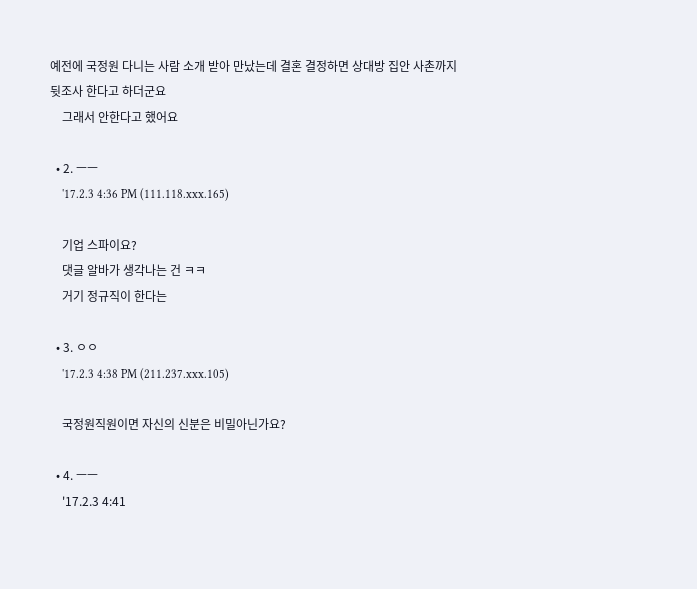예전에 국정원 다니는 사람 소개 받아 만났는데 결혼 결정하면 상대방 집안 사촌까지 뒷조사 한다고 하더군요
    그래서 안한다고 했어요

  • 2. ㅡㅡ
    '17.2.3 4:36 PM (111.118.xxx.165)

    기업 스파이요?
    댓글 알바가 생각나는 건 ㅋㅋ
    거기 정규직이 한다는

  • 3. ㅇㅇ
    '17.2.3 4:38 PM (211.237.xxx.105)

    국정원직원이면 자신의 신분은 비밀아닌가요?

  • 4. ㅡㅡ
    '17.2.3 4:41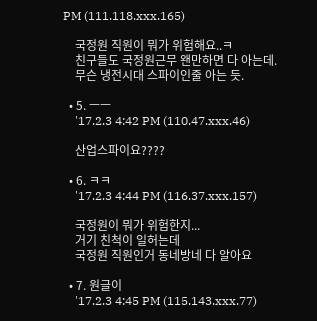PM (111.118.xxx.165)

    국정원 직원이 뭐가 위험해요..ㅋ
    친구들도 국정원근무 왠만하면 다 아는데.
    무슨 냉전시대 스파이인줄 아는 듯.

  • 5. ㅡㅡ
    '17.2.3 4:42 PM (110.47.xxx.46)

    산업스파이요????

  • 6. ㅋㅋ
    '17.2.3 4:44 PM (116.37.xxx.157)

    국정원이 뭐가 위험한지...
    거기 친척이 일허는데
    국정원 직원인거 동네방네 다 알아요

  • 7. 원글이
    '17.2.3 4:45 PM (115.143.xxx.77)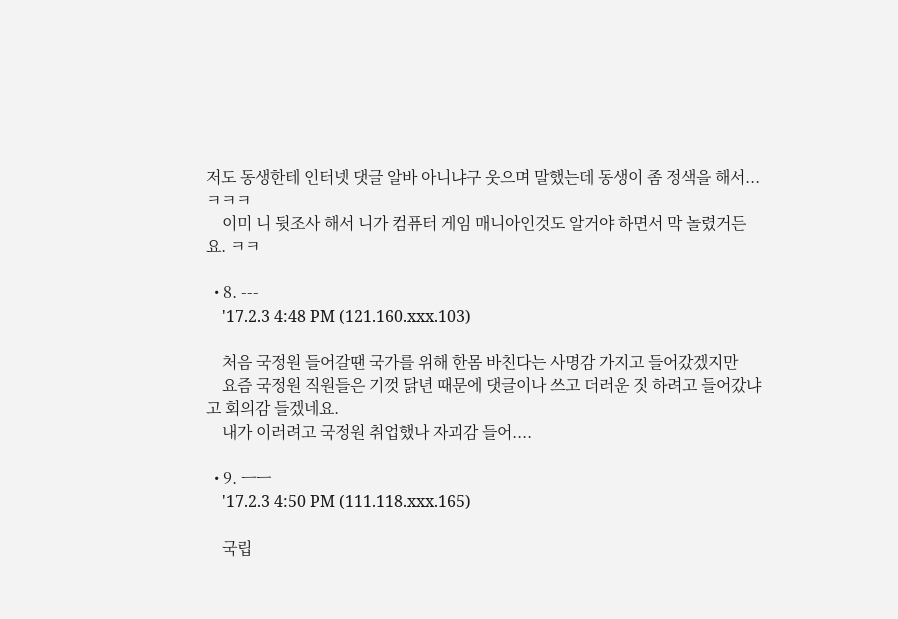저도 동생한테 인터넷 댓글 알바 아니냐구 웃으며 말했는데 동생이 좀 정색을 해서... ㅋㅋㅋ
    이미 니 뒷조사 해서 니가 컴퓨터 게임 매니아인것도 알거야 하면서 막 놀렸거든요. ㅋㅋ

  • 8. ---
    '17.2.3 4:48 PM (121.160.xxx.103)

    처음 국정원 들어갈땐 국가를 위해 한몸 바친다는 사명감 가지고 들어갔겠지만
    요즘 국정원 직원들은 기껏 닭년 때문에 댓글이나 쓰고 더러운 짓 하려고 들어갔냐고 회의감 들겠네요.
    내가 이러려고 국정원 취업했나 자괴감 들어....

  • 9. ㅡㅡ
    '17.2.3 4:50 PM (111.118.xxx.165)

    국립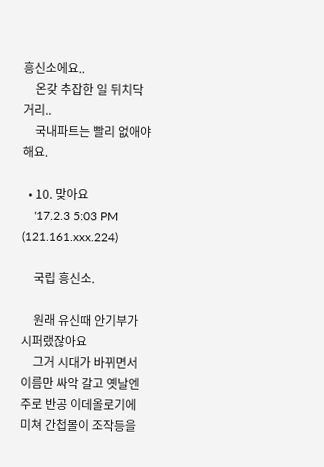흥신소에요..
    온갖 추잡한 일 뒤치닥거리..
    국내파트는 빨리 없애야해요.

  • 10. 맞아요
    '17.2.3 5:03 PM (121.161.xxx.224)

    국립 흥신소.

    원래 유신때 안기부가 시퍼랬잖아요
    그거 시대가 바뀌면서 이름만 싸악 갈고 옛날엔 주로 반공 이데올로기에 미쳐 간첩몰이 조작등을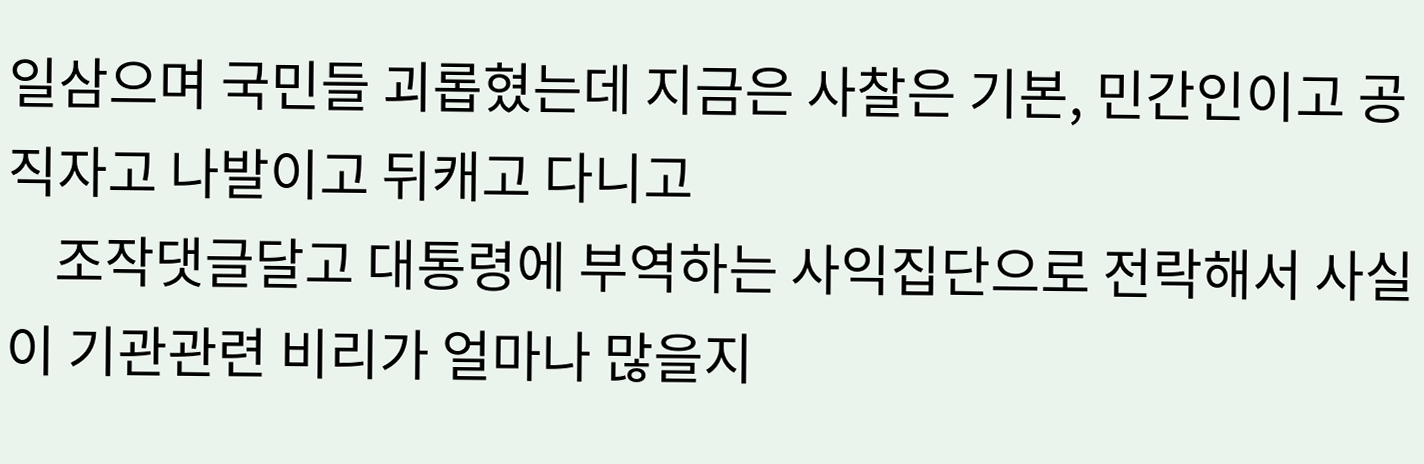일삼으며 국민들 괴롭혔는데 지금은 사찰은 기본, 민간인이고 공직자고 나발이고 뒤캐고 다니고
    조작댓글달고 대통령에 부역하는 사익집단으로 전락해서 사실 이 기관관련 비리가 얼마나 많을지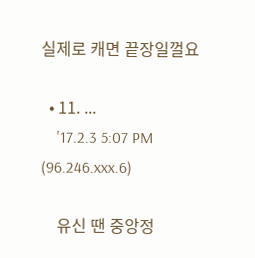실제로 캐면 끝장일껄요

  • 11. ...
    '17.2.3 5:07 PM (96.246.xxx.6)

    유신 땐 중앙정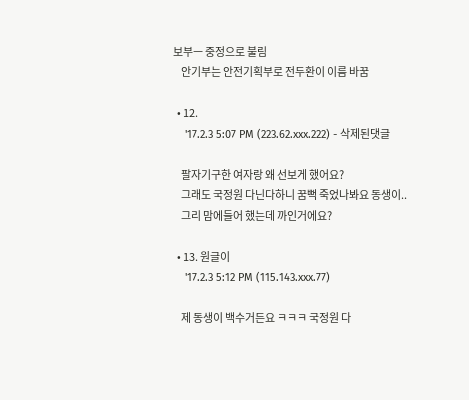보부ㅡ 중정으로 불림
    안기부는 안전기획부로 전두환이 이름 바꿈

  • 12.
    '17.2.3 5:07 PM (223.62.xxx.222) - 삭제된댓글

    팔자기구한 여자랑 왜 선보게 했어요?
    그래도 국정원 다닌다하니 꿈뻑 죽었나봐요 동생이..
    그리 맘에들어 했는데 까인거에요?

  • 13. 원글이
    '17.2.3 5:12 PM (115.143.xxx.77)

    제 동생이 백수거든요 ㅋㅋㅋ 국정원 다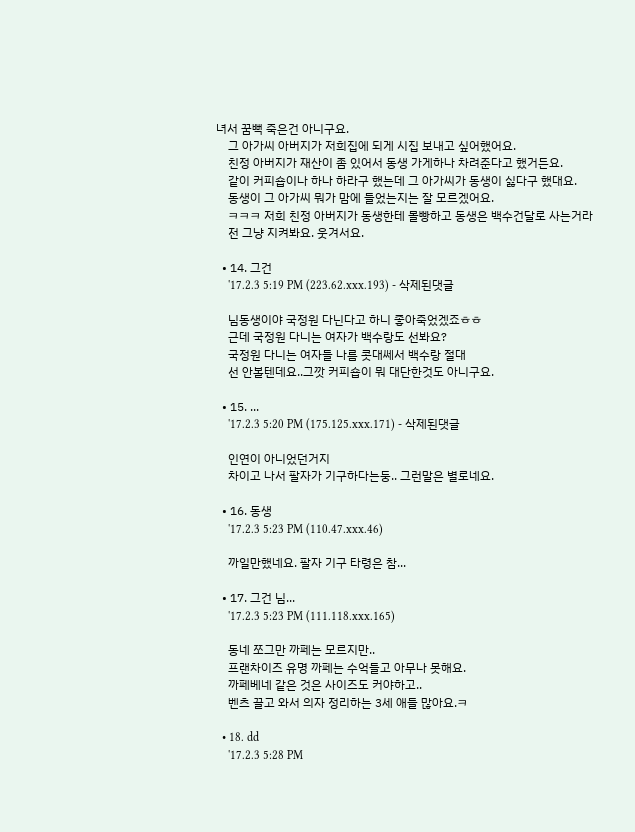녀서 꿈뻑 죽은건 아니구요.
    그 아가씨 아버지가 저희집에 되게 시집 보내고 싶어했어요.
    친정 아버지가 재산이 좀 있어서 동생 가게하나 차려준다고 했거든요.
    같이 커피숍이나 하나 하라구 했는데 그 아가씨가 동생이 싫다구 했대요.
    동생이 그 아가씨 뭐가 맘에 들었는지는 잘 모르겠어요.
    ㅋㅋㅋ 저희 친정 아버지가 동생한테 몰빵하고 동생은 백수건달로 사는거라
    전 그냥 지켜봐요. 웃겨서요.

  • 14. 그건
    '17.2.3 5:19 PM (223.62.xxx.193) - 삭제된댓글

    님동생이야 국정원 다닌다고 하니 좋아죽었겠죠ㅎㅎ
    근데 국정원 다니는 여자가 백수랑도 선봐요?
    국정원 다니는 여자들 나름 콧대쎄서 백수랑 절대
    선 안볼텐데요..그깟 커피숍이 뭐 대단한것도 아니구요.

  • 15. ...
    '17.2.3 5:20 PM (175.125.xxx.171) - 삭제된댓글

    인연이 아니었던거지
    차이고 나서 팔자가 기구하다는둥.. 그런말은 별로네요.

  • 16. 동생
    '17.2.3 5:23 PM (110.47.xxx.46)

    까일만했네요. 팔자 기구 타령은 참...

  • 17. 그건 님...
    '17.2.3 5:23 PM (111.118.xxx.165)

    동네 쪼그만 까페는 모르지만..
    프랜차이즈 유명 까페는 수억들고 아무나 못해요.
    까페베네 같은 것은 사이즈도 커야하고..
    벤츠 끌고 와서 의자 정리하는 3세 애들 많아요.ㅋ

  • 18. dd
    '17.2.3 5:28 PM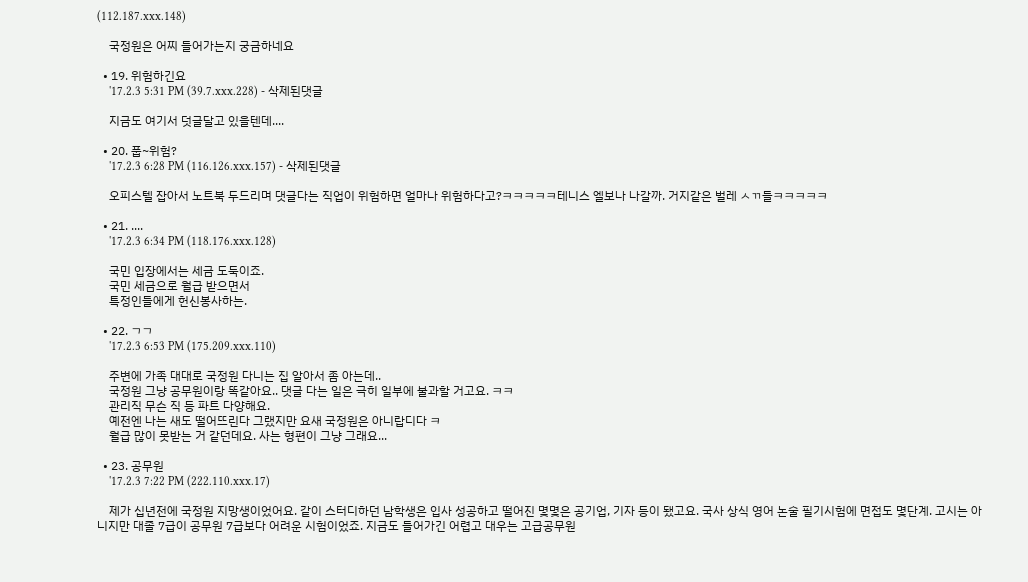(112.187.xxx.148)

    국정원은 어찌 들어가는지 궁금하네요

  • 19. 위험하긴요
    '17.2.3 5:31 PM (39.7.xxx.228) - 삭제된댓글

    지금도 여기서 덧글달고 있을텐데....

  • 20. 풉~위험?
    '17.2.3 6:28 PM (116.126.xxx.157) - 삭제된댓글

    오피스텔 잡아서 노트북 두드리며 댓글다는 직업이 위험하면 얼마나 위험하다고?ㅋㅋㅋㅋㅋ테니스 엘보나 나갈까. 거지같은 벌레 ㅅㄲ들ㅋㅋㅋㅋㅋ

  • 21. ....
    '17.2.3 6:34 PM (118.176.xxx.128)

    국민 입장에서는 세금 도둑이죠.
    국민 세금으로 월급 받으면서
    특정인들에게 헌신봉사하는.

  • 22. ㄱㄱ
    '17.2.3 6:53 PM (175.209.xxx.110)

    주변에 가족 대대로 국정원 다니는 집 알아서 좀 아는데..
    국정원 그냥 공무원이랑 똑같아요.. 댓글 다는 일은 극히 일부에 불과할 거고요. ㅋㅋ
    관리직 무슨 직 등 파트 다양해요.
    예전엔 나는 새도 떨어뜨린다 그랬지만 요새 국정원은 아니랍디다 ㅋ
    월급 많이 못받는 거 같던데요. 사는 형편이 그냥 그래요...

  • 23. 공무원
    '17.2.3 7:22 PM (222.110.xxx.17)

    제가 십년전에 국정원 지망생이었어요. 같이 스터디하던 남학생은 입사 성공하고 떨어진 몇몇은 공기업, 기자 등이 됐고요. 국사 상식 영어 논술 필기시험에 면접도 몇단계. 고시는 아니지만 대졸 7급이 공무원 7급보다 어려운 시험이었죠. 지금도 들어가긴 어렵고 대우는 고급공무원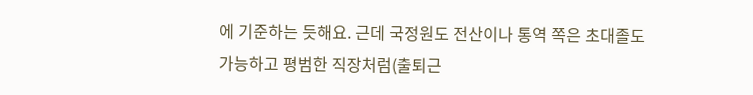에 기준하는 듯해요. 근데 국정원도 전산이나 통역 쪽은 초대졸도 가능하고 평범한 직장처럼(출퇴근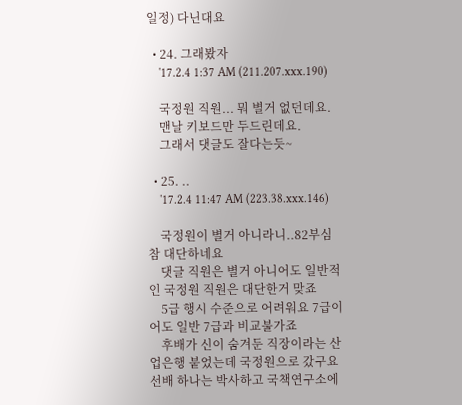일정) 다닌대요

  • 24. 그래봤자
    '17.2.4 1:37 AM (211.207.xxx.190)

    국정원 직원... 뭐 별거 없던데요.
    맨날 키보드만 두드린데요.
    그래서 댓글도 잘다는듯~

  • 25. ..
    '17.2.4 11:47 AM (223.38.xxx.146)

    국정원이 별거 아니라니..82부심 참 대단하네요
    댓글 직원은 별거 아니어도 일반적인 국정원 직원은 대단한거 맞죠
    5급 행시 수준으로 어려워요 7급이어도 일반 7급과 비교불가죠
    후배가 신이 숨겨둔 직장이라는 산업은행 붙었는데 국정원으로 갔구요 선배 하나는 박사하고 국책연구소에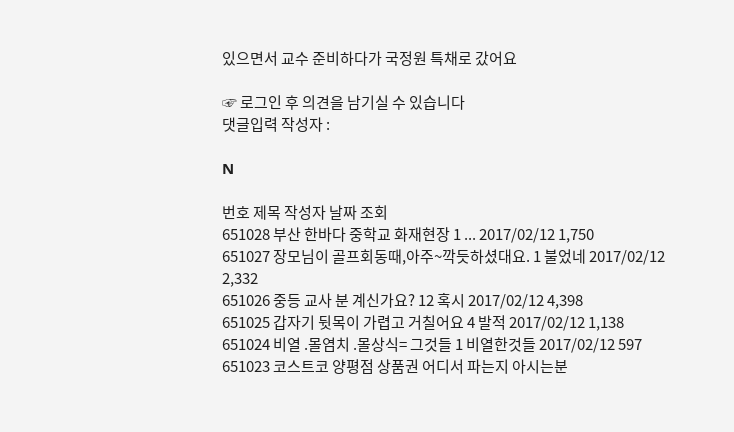있으면서 교수 준비하다가 국정원 특채로 갔어요

☞ 로그인 후 의견을 남기실 수 있습니다
댓글입력 작성자 :

N

번호 제목 작성자 날짜 조회
651028 부산 한바다 중학교 화재현장 1 ... 2017/02/12 1,750
651027 장모님이 골프회동때,아주~깍듯하셨대요. 1 불었네 2017/02/12 2,332
651026 중등 교사 분 계신가요? 12 혹시 2017/02/12 4,398
651025 갑자기 뒷목이 가렵고 거칠어요 4 발적 2017/02/12 1,138
651024 비열 .몰염치 .몰상식= 그것들 1 비열한것들 2017/02/12 597
651023 코스트코 양평점 상품권 어디서 파는지 아시는분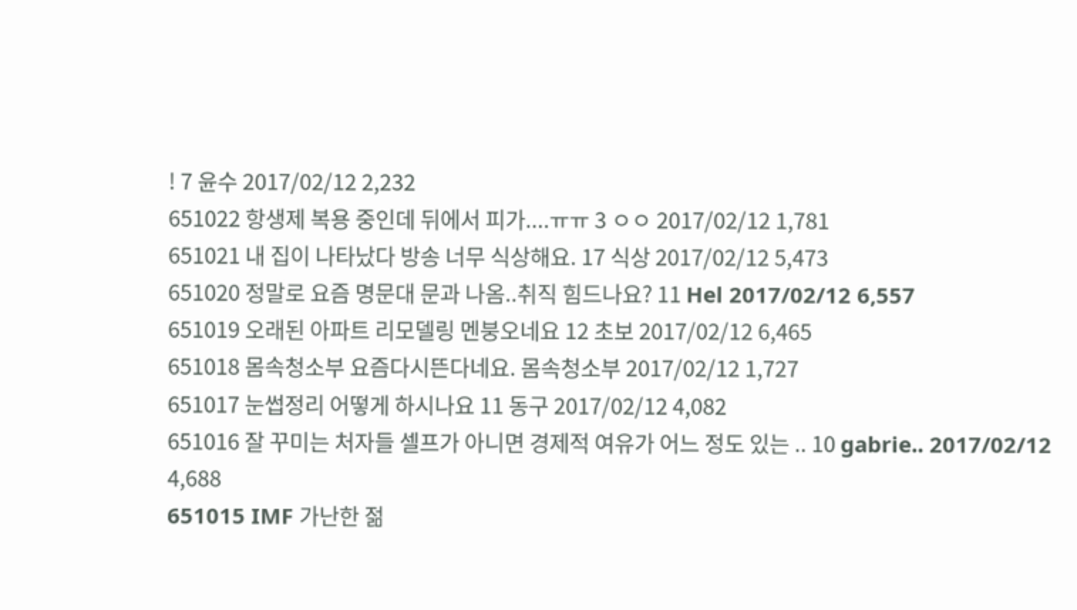! 7 윤수 2017/02/12 2,232
651022 항생제 복용 중인데 뒤에서 피가....ㅠㅠ 3 ㅇㅇ 2017/02/12 1,781
651021 내 집이 나타났다 방송 너무 식상해요. 17 식상 2017/02/12 5,473
651020 정말로 요즘 명문대 문과 나옴..취직 힘드나요? 11 Hel 2017/02/12 6,557
651019 오래된 아파트 리모델링 멘붕오네요 12 초보 2017/02/12 6,465
651018 몸속청소부 요즘다시뜬다네요. 몸속청소부 2017/02/12 1,727
651017 눈썹정리 어떻게 하시나요 11 동구 2017/02/12 4,082
651016 잘 꾸미는 처자들 셀프가 아니면 경제적 여유가 어느 정도 있는 .. 10 gabrie.. 2017/02/12 4,688
651015 IMF 가난한 젊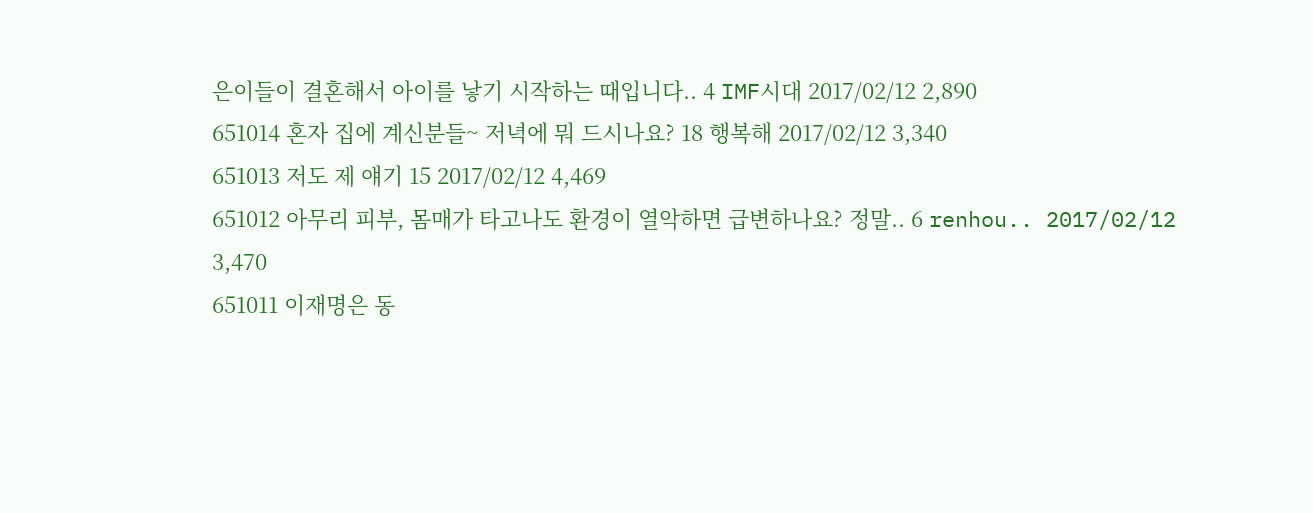은이들이 결혼해서 아이를 낳기 시작하는 때입니다.. 4 IMF시대 2017/02/12 2,890
651014 혼자 집에 계신분들~ 저녁에 뭐 드시나요? 18 행복해 2017/02/12 3,340
651013 저도 제 얘기 15 2017/02/12 4,469
651012 아무리 피부, 몸매가 타고나도 환경이 열악하면 급변하나요? 정말.. 6 renhou.. 2017/02/12 3,470
651011 이재명은 동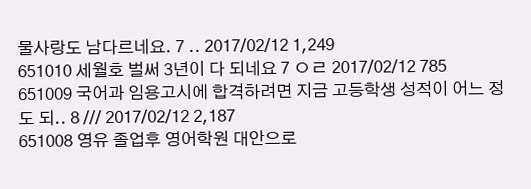물사랑도 남다르네요. 7 .. 2017/02/12 1,249
651010 세월호 벌써 3년이 다 되네요 7 ㅇㄹ 2017/02/12 785
651009 국어과 임용고시에 합격하려면 지금 고등학생 성적이 어느 정도 되.. 8 /// 2017/02/12 2,187
651008 영유 졸업후 영어학원 대안으로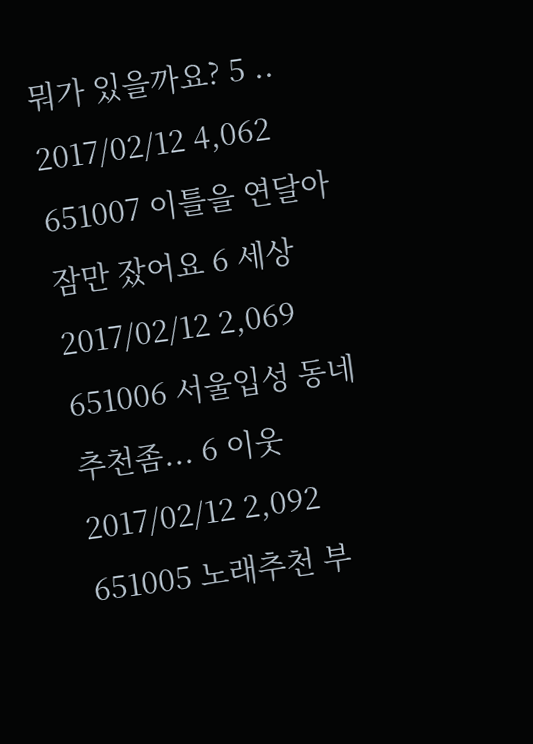뭐가 있을까요? 5 .. 2017/02/12 4,062
651007 이틀을 연달아 잠만 잤어요 6 세상 2017/02/12 2,069
651006 서울입성 동네추천좀... 6 이웃 2017/02/12 2,092
651005 노래추천 부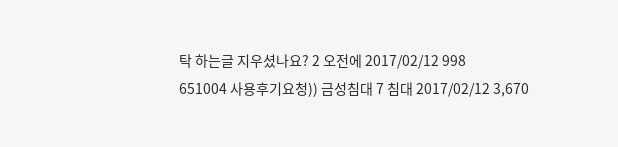탁 하는글 지우셨나요? 2 오전에 2017/02/12 998
651004 사용후기요청)) 금성침대 7 침대 2017/02/12 3,670